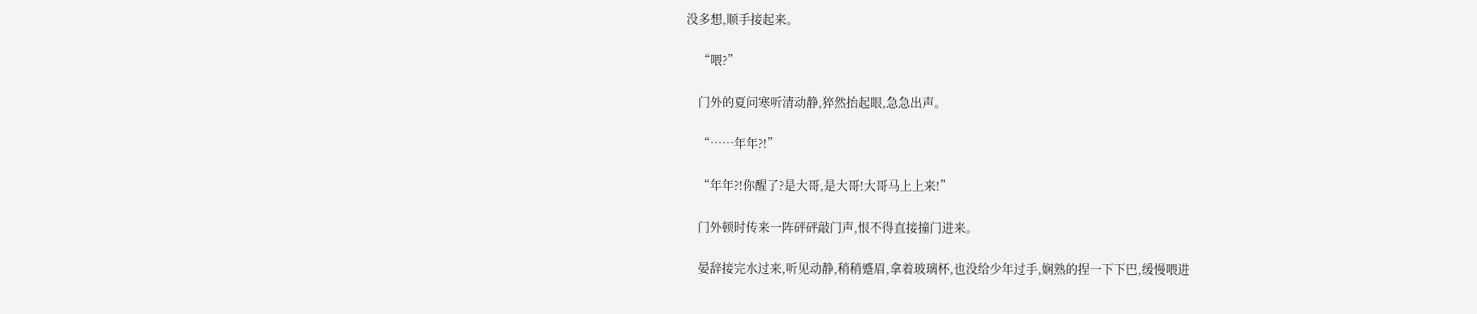没多想,顺手接起来。

    “喂?”

    门外的夏问寒听清动静,猝然抬起眼,急急出声。

    “……年年?!”

    “年年?!你醒了?是大哥,是大哥!大哥马上上来!”

    门外顿时传来一阵砰砰敲门声,恨不得直接撞门进来。

    晏辞接完水过来,听见动静,稍稍蹙眉,拿着玻璃杯,也没给少年过手,娴熟的捏一下下巴,缓慢喂进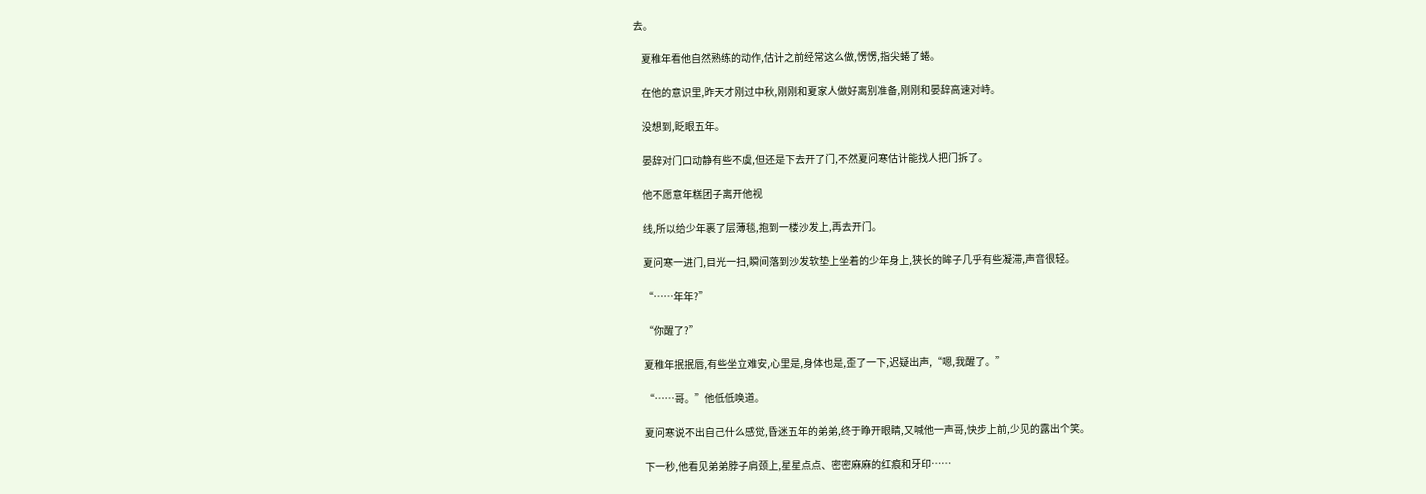去。

    夏稚年看他自然熟练的动作,估计之前经常这么做,愣愣,指尖蜷了蜷。

    在他的意识里,昨天才刚过中秋,刚刚和夏家人做好离别准备,刚刚和晏辞高速对峙。

    没想到,眨眼五年。

    晏辞对门口动静有些不虞,但还是下去开了门,不然夏问寒估计能找人把门拆了。

    他不愿意年糕团子离开他视

    线,所以给少年裹了层薄毯,抱到一楼沙发上,再去开门。

    夏问寒一进门,目光一扫,瞬间落到沙发软垫上坐着的少年身上,狭长的眸子几乎有些凝滞,声音很轻。

    “……年年?”

    “你醒了?”

    夏稚年抿抿唇,有些坐立难安,心里是,身体也是,歪了一下,迟疑出声,“嗯,我醒了。”

    “……哥。”他低低唤道。

    夏问寒说不出自己什么感觉,昏迷五年的弟弟,终于睁开眼睛,又喊他一声哥,快步上前,少见的露出个笑。

    下一秒,他看见弟弟脖子肩颈上,星星点点、密密麻麻的红痕和牙印……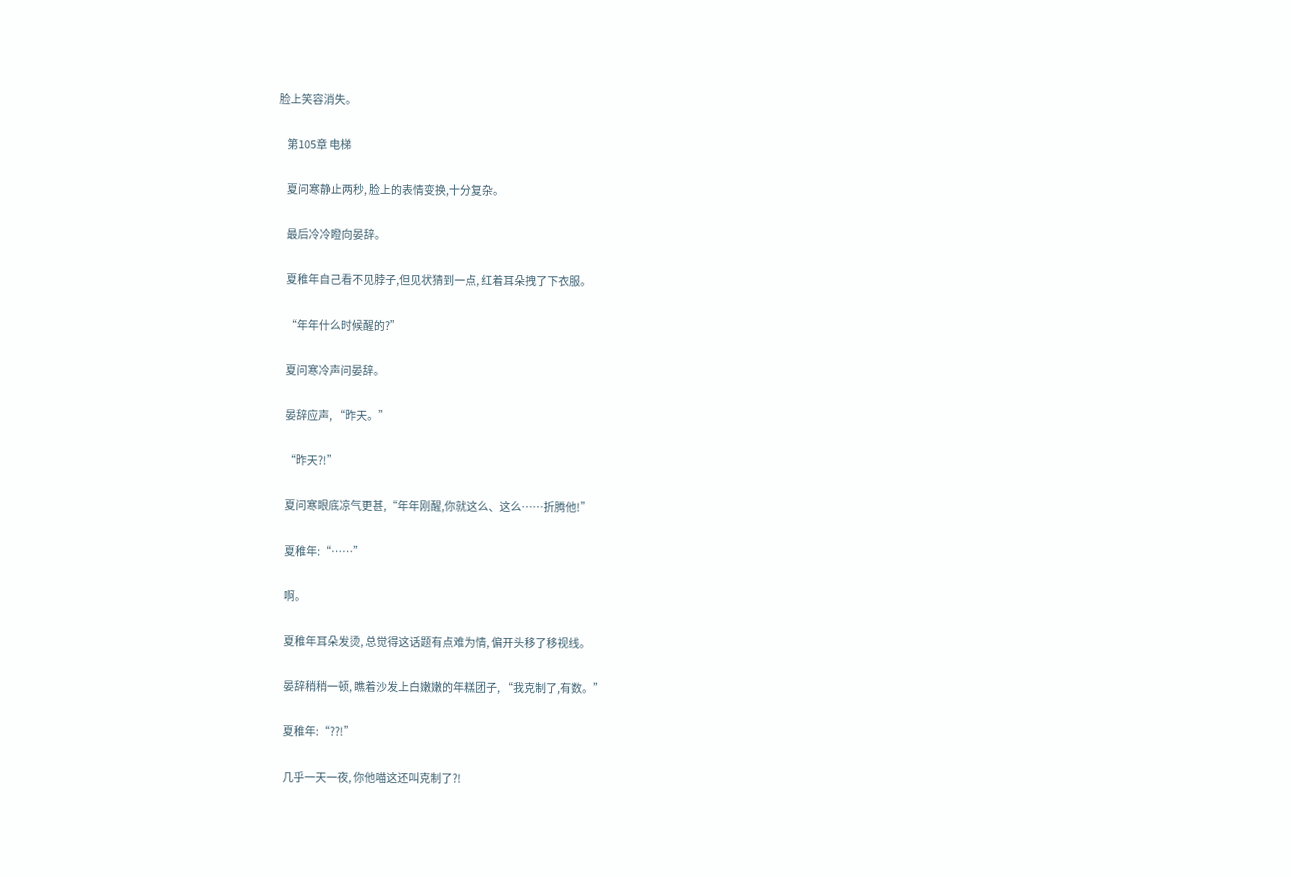脸上笑容消失。

    第105章 电梯

    夏问寒静止两秒, 脸上的表情变换,十分复杂。

    最后冷冷瞪向晏辞。

    夏稚年自己看不见脖子,但见状猜到一点, 红着耳朵拽了下衣服。

    “年年什么时候醒的?”

    夏问寒冷声问晏辞。

    晏辞应声, “昨天。”

    “昨天?!”

    夏问寒眼底凉气更甚,“年年刚醒,你就这么、这么……折腾他!”

    夏稚年:“……”

    啊。

    夏稚年耳朵发烫, 总觉得这话题有点难为情, 偏开头移了移视线。

    晏辞稍稍一顿, 瞧着沙发上白嫩嫩的年糕团子, “我克制了,有数。”

    夏稚年:“??!”

    几乎一天一夜, 你他喵这还叫克制了?!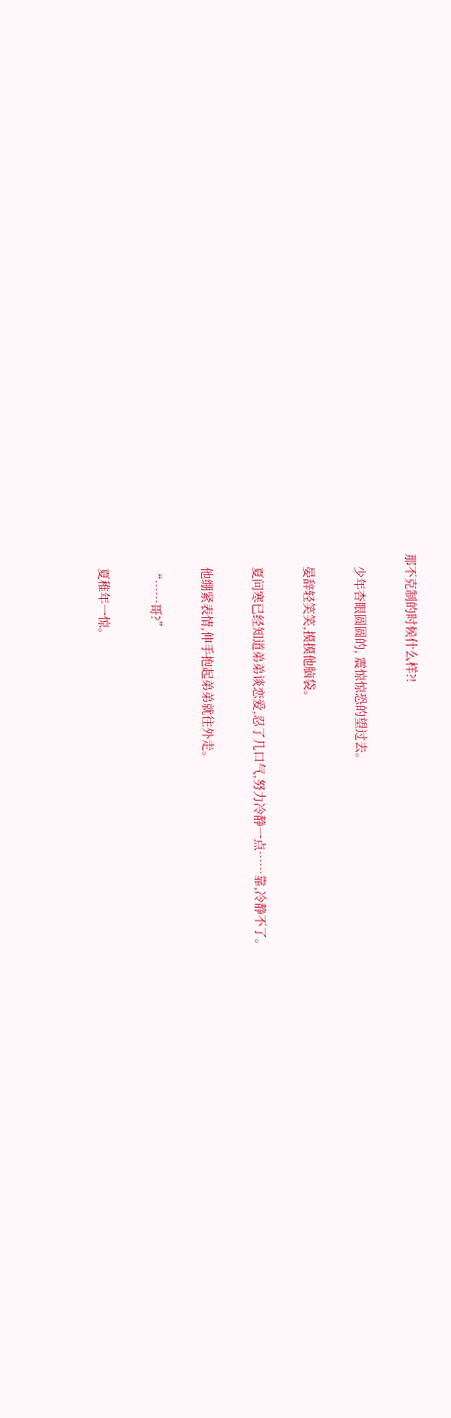那不克制的时候什么样?!

    少年杏眼圆圆的, 震惊惊恐的望过去。

    晏辞轻笑笑,摸摸他脑袋。

    夏问寒已经知道弟弟谈恋爱,忍了几口气,努力冷静一点……靠,冷静不了。

    他绷紧表情,伸手抱起弟弟就往外走。

    “……哥?”

    夏稚年一惊。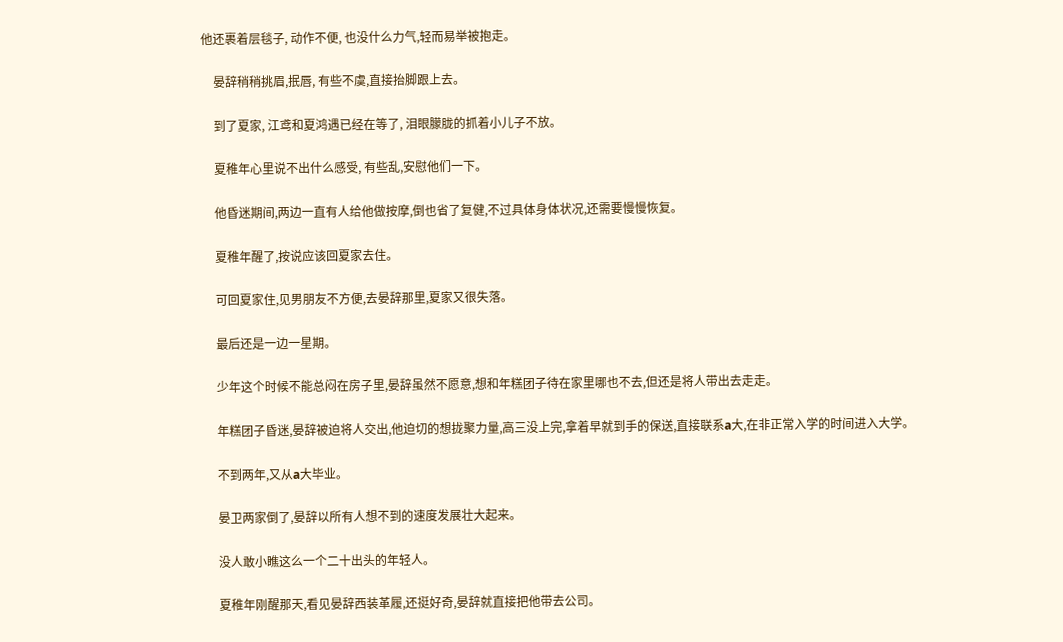他还裹着层毯子, 动作不便, 也没什么力气,轻而易举被抱走。

    晏辞稍稍挑眉,抿唇, 有些不虞,直接抬脚跟上去。

    到了夏家, 江鸢和夏鸿遇已经在等了, 泪眼朦胧的抓着小儿子不放。

    夏稚年心里说不出什么感受, 有些乱,安慰他们一下。

    他昏迷期间,两边一直有人给他做按摩,倒也省了复健,不过具体身体状况,还需要慢慢恢复。

    夏稚年醒了,按说应该回夏家去住。

    可回夏家住,见男朋友不方便,去晏辞那里,夏家又很失落。

    最后还是一边一星期。

    少年这个时候不能总闷在房子里,晏辞虽然不愿意,想和年糕团子待在家里哪也不去,但还是将人带出去走走。

    年糕团子昏迷,晏辞被迫将人交出,他迫切的想拢聚力量,高三没上完,拿着早就到手的保送,直接联系a大,在非正常入学的时间进入大学。

    不到两年,又从a大毕业。

    晏卫两家倒了,晏辞以所有人想不到的速度发展壮大起来。

    没人敢小瞧这么一个二十出头的年轻人。

    夏稚年刚醒那天,看见晏辞西装革履,还挺好奇,晏辞就直接把他带去公司。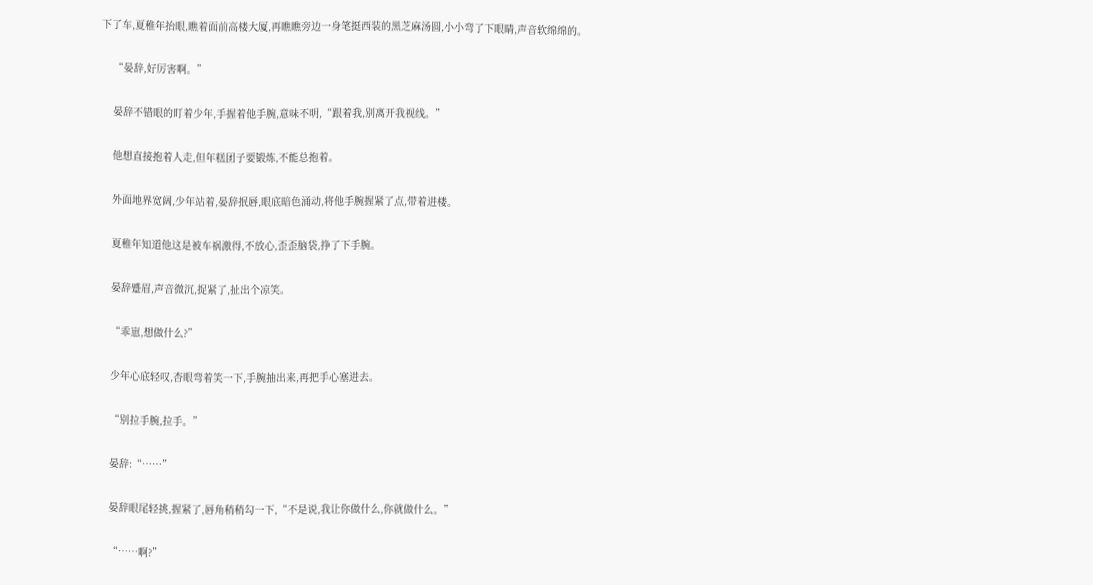下了车,夏稚年抬眼,瞧着面前高楼大厦,再瞧瞧旁边一身笔挺西装的黑芝麻汤圆,小小弯了下眼睛,声音软绵绵的。

    “晏辞,好厉害啊。”

    晏辞不错眼的盯着少年,手握着他手腕,意味不明,“跟着我,别离开我视线。”

    他想直接抱着人走,但年糕团子要锻炼,不能总抱着。

    外面地界宽阔,少年站着,晏辞抿唇,眼底暗色涌动,将他手腕握紧了点,带着进楼。

    夏稚年知道他这是被车祸激得,不放心,歪歪脑袋,挣了下手腕。

    晏辞蹙眉,声音微沉,捉紧了,扯出个凉笑。

    “乖崽,想做什么?”

    少年心底轻叹,杏眼弯着笑一下,手腕抽出来,再把手心塞进去。

    “别拉手腕,拉手。”

    晏辞:“……”

    晏辞眼尾轻挑,握紧了,唇角稍稍勾一下,“不是说,我让你做什么,你就做什么。”

    “……啊?”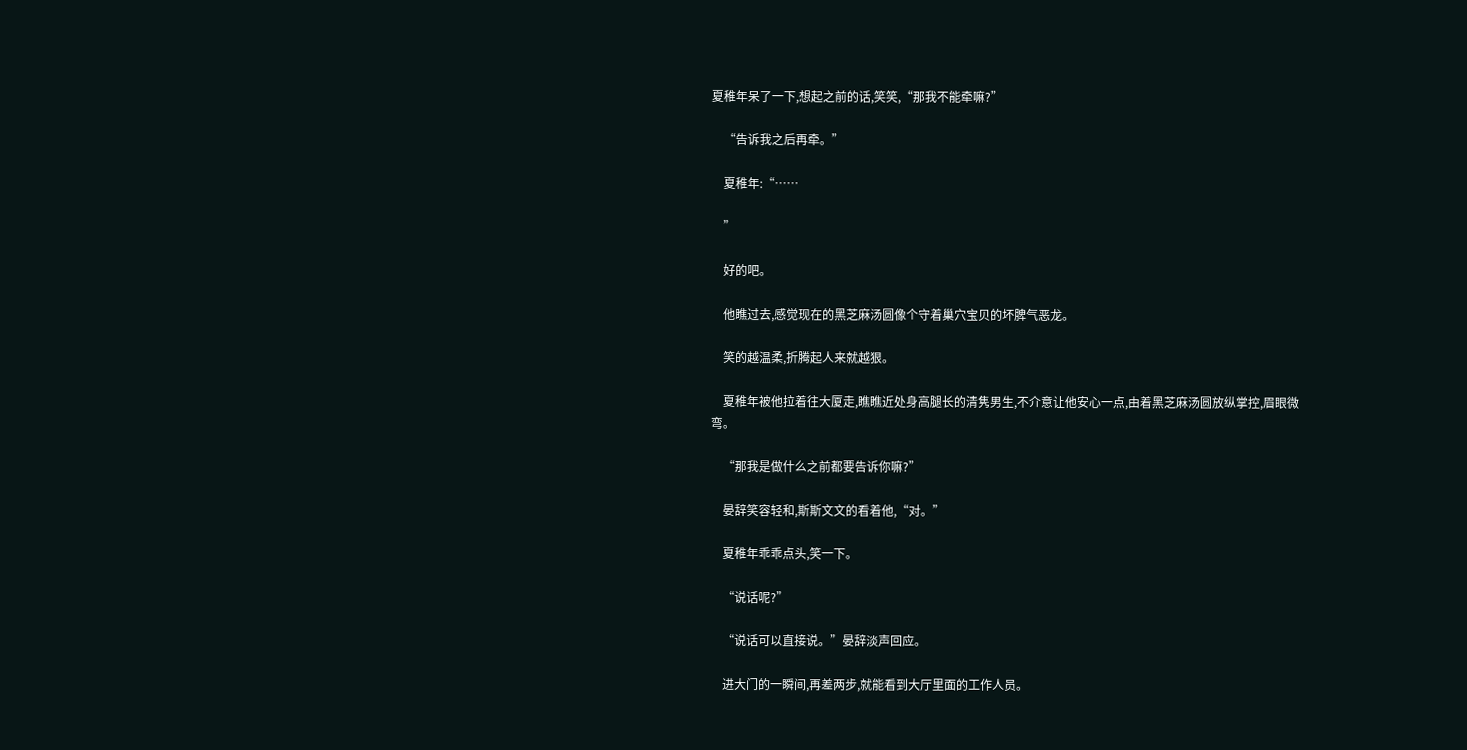夏稚年呆了一下,想起之前的话,笑笑,“那我不能牵嘛?”

    “告诉我之后再牵。”

    夏稚年:“……

    ”

    好的吧。

    他瞧过去,感觉现在的黑芝麻汤圆像个守着巢穴宝贝的坏脾气恶龙。

    笑的越温柔,折腾起人来就越狠。

    夏稚年被他拉着往大厦走,瞧瞧近处身高腿长的清隽男生,不介意让他安心一点,由着黑芝麻汤圆放纵掌控,眉眼微弯。

    “那我是做什么之前都要告诉你嘛?”

    晏辞笑容轻和,斯斯文文的看着他,“对。”

    夏稚年乖乖点头,笑一下。

    “说话呢?”

    “说话可以直接说。”晏辞淡声回应。

    进大门的一瞬间,再差两步,就能看到大厅里面的工作人员。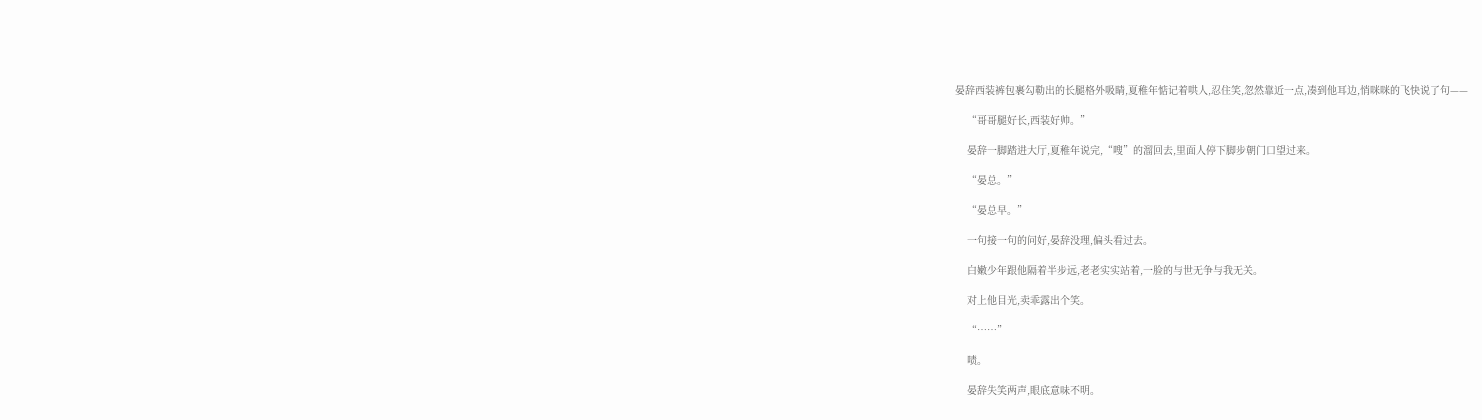晏辞西装裤包裹勾勒出的长腿格外吸睛,夏稚年惦记着哄人,忍住笑,忽然靠近一点,凑到他耳边,悄咪咪的飞快说了句——

    “哥哥腿好长,西装好帅。”

    晏辞一脚踏进大厅,夏稚年说完,“嗖”的溜回去,里面人停下脚步朝门口望过来。

    “晏总。”

    “晏总早。”

    一句接一句的问好,晏辞没理,偏头看过去。

    白嫩少年跟他隔着半步远,老老实实站着,一脸的与世无争与我无关。

    对上他目光,卖乖露出个笑。

    “……”

    啧。

    晏辞失笑两声,眼底意味不明。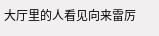大厅里的人看见向来雷厉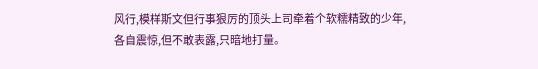风行,模样斯文但行事狠厉的顶头上司牵着个软糯精致的少年,各自震惊,但不敢表露,只暗地打量。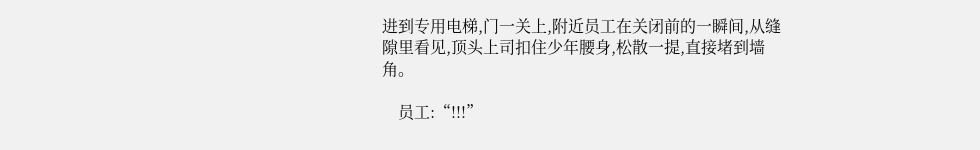进到专用电梯,门一关上,附近员工在关闭前的一瞬间,从缝隙里看见,顶头上司扣住少年腰身,松散一提,直接堵到墙角。

    员工:“!!!”